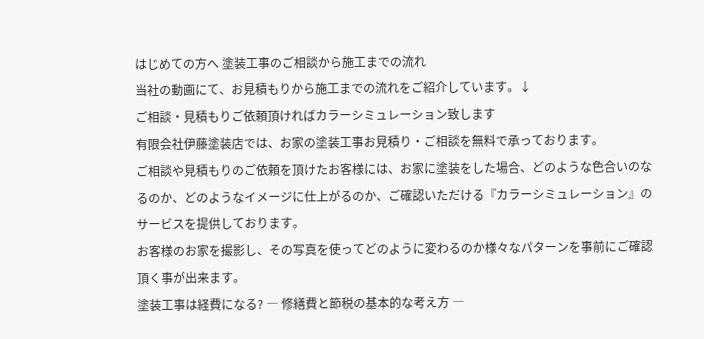はじめての方へ 塗装工事のご相談から施工までの流れ
当社の動画にて、お見積もりから施工までの流れをご紹介しています。↓
ご相談・見積もりご依頼頂ければカラーシミュレーション致します
有限会社伊藤塗装店では、お家の塗装工事お見積り・ご相談を無料で承っております。
ご相談や見積もりのご依頼を頂けたお客様には、お家に塗装をした場合、どのような色合いのなるのか、どのようなイメージに仕上がるのか、ご確認いただける『カラーシミュレーション』のサービスを提供しております。
お客様のお家を撮影し、その写真を使ってどのように変わるのか様々なパターンを事前にご確認頂く事が出来ます。
塗装工事は経費になる? ― 修繕費と節税の基本的な考え方 ―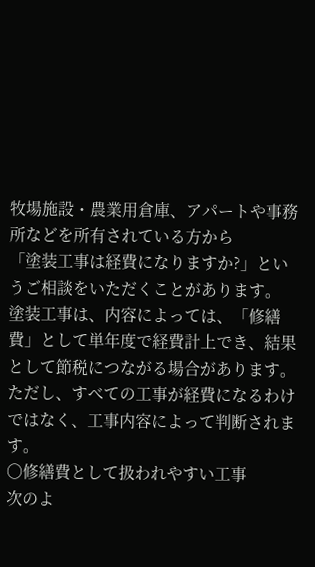牧場施設・農業用倉庫、アパートや事務所などを所有されている方から
「塗装工事は経費になりますか?」というご相談をいただくことがあります。
塗装工事は、内容によっては、「修繕費」として単年度で経費計上でき、結果として節税につながる場合があります。
ただし、すべての工事が経費になるわけではなく、工事内容によって判断されます。
〇修繕費として扱われやすい工事
次のよ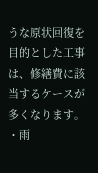うな原状回復を目的とした工事は、修繕費に該当するケースが多くなります。
・雨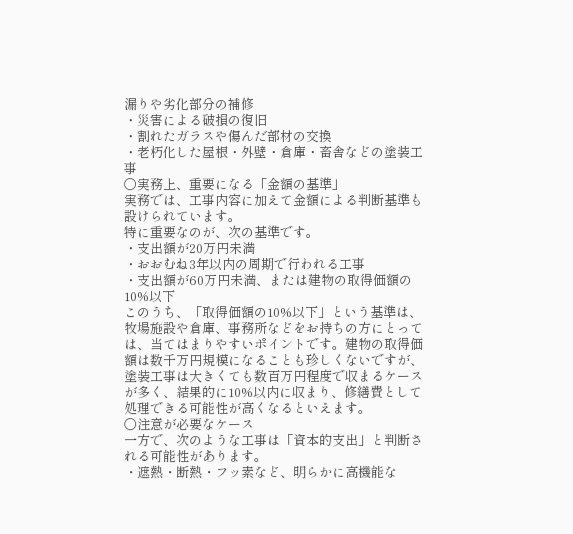漏りや劣化部分の補修
・災害による破損の復旧
・割れたガラスや傷んだ部材の交換
・老朽化した屋根・外壁・倉庫・畜舎などの塗装工事
〇実務上、重要になる「金額の基準」
実務では、工事内容に加えて金額による判断基準も設けられています。
特に重要なのが、次の基準です。
・支出額が20万円未満
・おおむね3年以内の周期で行われる工事
・支出額が60万円未満、または建物の取得価額の10%以下
このうち、「取得価額の10%以下」という基準は、牧場施設や倉庫、事務所などをお持ちの方にとっては、当てはまりやすいポイントです。建物の取得価額は数千万円規模になることも珍しくないですが、塗装工事は大きくても数百万円程度で収まるケースが多く、結果的に10%以内に収まり、修繕費として処理できる可能性が高くなるといえます。
〇注意が必要なケース
一方で、次のような工事は「資本的支出」と判断される可能性があります。
・遮熱・断熱・フッ素など、明らかに高機能な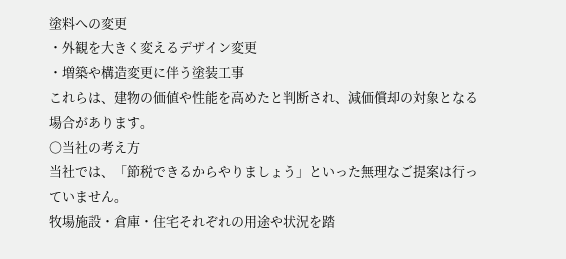塗料への変更
・外観を大きく変えるデザイン変更
・増築や構造変更に伴う塗装工事
これらは、建物の価値や性能を高めたと判断され、減価償却の対象となる場合があります。
〇当社の考え方
当社では、「節税できるからやりましょう」といった無理なご提案は行っていません。
牧場施設・倉庫・住宅それぞれの用途や状況を踏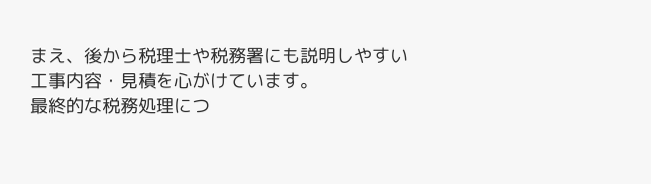まえ、後から税理士や税務署にも説明しやすい工事内容・見積を心がけています。
最終的な税務処理につ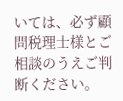いては、必ず顧問税理士様とご相談のうえご判断ください。